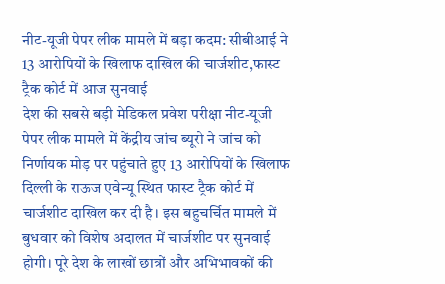नीट-यूजी पेपर लीक मामले में बड़ा कदम: सीबीआई ने 13 आरोपियों के खिलाफ दाखिल की चार्जशीट,फास्ट ट्रैक कोर्ट में आज सुनवाई
देश की सबसे बड़ी मेडिकल प्रवेश परीक्षा नीट-यूजी पेपर लीक मामले में केंद्रीय जांच ब्यूरो ने जांच को निर्णायक मोड़ पर पहुंचाते हुए 13 आरोपियों के खिलाफ दिल्ली के राऊज एवेन्यू स्थित फास्ट ट्रैक कोर्ट में चार्जशीट दाखिल कर दी है। इस बहुचर्चित मामले में बुधवार को विशेष अदालत में चार्जशीट पर सुनवाई होगी। पूरे देश के लाखों छात्रों और अभिभावकों की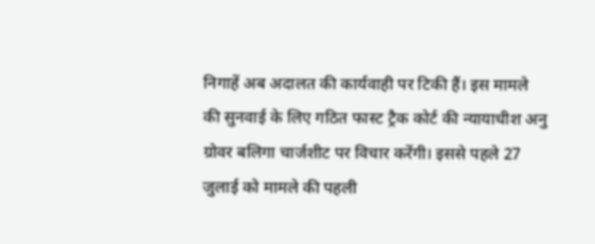निगाहें अब अदालत की कार्यवाही पर टिकी हैं। इस मामले की सुनवाई के लिए गठित फास्ट ट्रैक कोर्ट की न्यायाधीश अनु ग्रोवर बलिगा चार्जशीट पर विचार करेंगी। इससे पहले 27 जुलाई को मामले की पहली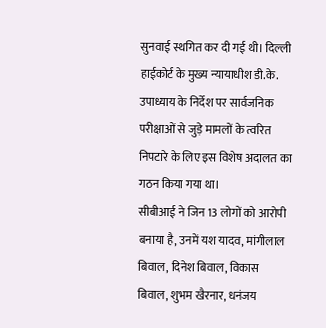सुनवाई स्थगित कर दी गई थी। दिल्ली हाईकोर्ट के मुख्य न्यायाधीश डी.के. उपाध्याय के निर्देश पर सार्वजनिक परीक्षाओं से जुड़े मामलों के त्वरित निपटारे के लिए इस विशेष अदालत का गठन किया गया था।
सीबीआई ने जिन 13 लोगों को आरोपी बनाया है, उनमें यश यादव, मांगीलाल बिवाल, दिनेश बिवाल, विकास बिवाल, शुभम खैरनार, धनंजय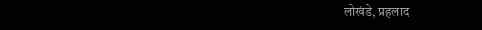लोखंडे, प्रहलाद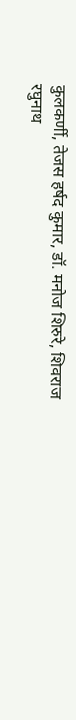कुलकर्णी, तेजस हर्षद कुमार, डॉ. मनोज शिरुरे, शिवराज रघुनाथ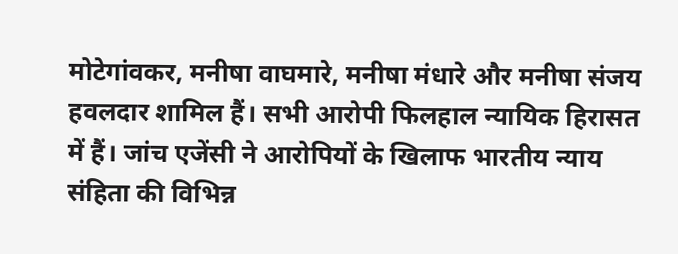मोटेगांवकर, मनीषा वाघमारे, मनीषा मंधारे और मनीषा संजय हवलदार शामिल हैं। सभी आरोपी फिलहाल न्यायिक हिरासत में हैं। जांच एजेंसी ने आरोपियों के खिलाफ भारतीय न्याय संहिता की विभिन्न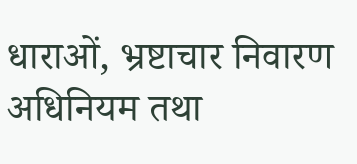धाराओं, भ्रष्टाचार निवारण अधिनियम तथा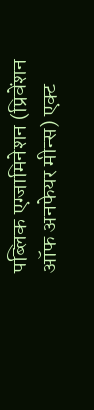पब्लिक एग्जामिनेशन (प्रिवेंशन ऑफ अनफेयर मीन्स) एक्ट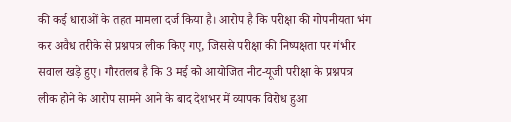की कई धाराओं के तहत मामला दर्ज किया है। आरोप है कि परीक्षा की गोपनीयता भंग कर अवैध तरीके से प्रश्नपत्र लीक किए गए, जिससे परीक्षा की निष्पक्षता पर गंभीर सवाल खड़े हुए। गौरतलब है कि 3 मई को आयोजित नीट-यूजी परीक्षा के प्रश्नपत्र लीक होने के आरोप सामने आने के बाद देशभर में व्यापक विरोध हुआ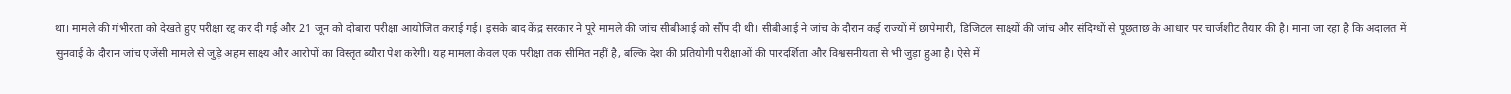था। मामले की गंभीरता को देखते हुए परीक्षा रद्द कर दी गई और 21 जून को दोबारा परीक्षा आयोजित कराई गई। इसके बाद केंद्र सरकार ने पूरे मामले की जांच सीबीआई को सौंप दी थी। सीबीआई ने जांच के दौरान कई राज्यों में छापेमारी, डिजिटल साक्ष्यों की जांच और संदिग्धों से पूछताछ के आधार पर चार्जशीट तैयार की है। माना जा रहा है कि अदालत में सुनवाई के दौरान जांच एजेंसी मामले से जुड़े अहम साक्ष्य और आरोपों का विस्तृत ब्यौरा पेश करेगी। यह मामला केवल एक परीक्षा तक सीमित नहीं है, बल्कि देश की प्रतियोगी परीक्षाओं की पारदर्शिता और विश्वसनीयता से भी जुड़ा हुआ है। ऐसे में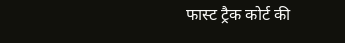फास्ट ट्रैक कोर्ट की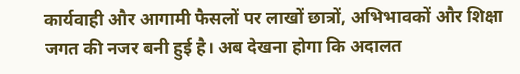कार्यवाही और आगामी फैसलों पर लाखों छात्रों, अभिभावकों और शिक्षा जगत की नजर बनी हुई है। अब देखना होगा कि अदालत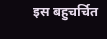इस बहुचर्चित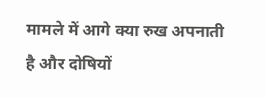मामले में आगे क्या रुख अपनाती है और दोषियों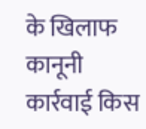के खिलाफ कानूनी कार्रवाई किस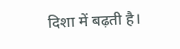दिशा में बढ़ती है।